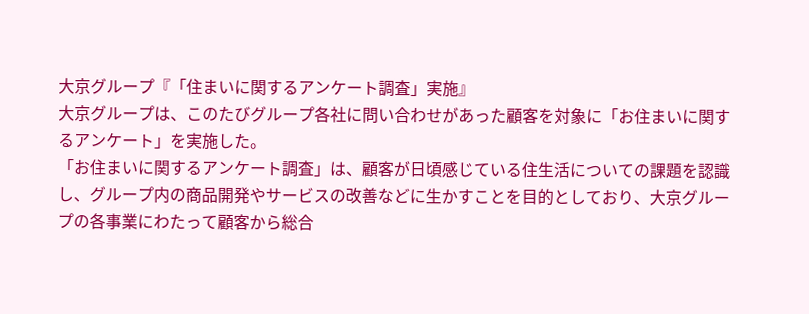大京グループ『「住まいに関するアンケート調査」実施』
大京グループは、このたびグループ各社に問い合わせがあった顧客を対象に「お住まいに関するアンケート」を実施した。
「お住まいに関するアンケート調査」は、顧客が日頃感じている住生活についての課題を認識し、グループ内の商品開発やサービスの改善などに生かすことを目的としており、大京グループの各事業にわたって顧客から総合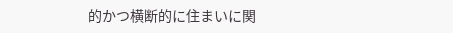的かつ横断的に住まいに関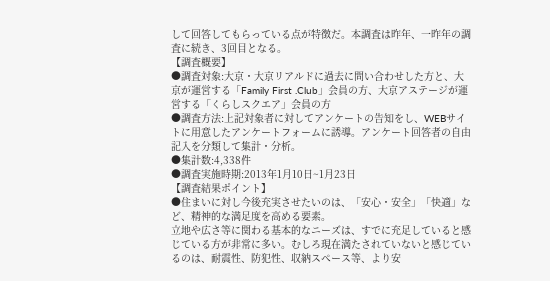して回答してもらっている点が特徴だ。本調査は昨年、一昨年の調査に続き、3回目となる。
【調査概要】
●調査対象:大京・大京リアルドに過去に問い合わせした方と、大京が運営する「Family First .Club」会員の方、大京アステージが運営する「くらしスクエア」会員の方
●調査方法:上記対象者に対してアンケートの告知をし、WEBサイトに用意したアンケートフォームに誘導。アンケート回答者の自由記入を分類して集計・分析。
●集計数:4,338件
●調査実施時期:2013年1月10日~1月23日
【調査結果ポイント】
●住まいに対し今後充実させたいのは、「安心・安全」「快適」など、精神的な満足度を高める要素。
立地や広さ等に関わる基本的なニーズは、すでに充足していると感じている方が非常に多い。むしろ現在満たされていないと感じているのは、耐震性、防犯性、収納スペース等、より安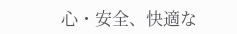心・安全、快適な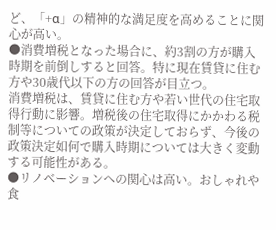ど、「+α」の精神的な満足度を高めることに関心が高い。
●消費増税となった場合に、約3割の方が購入時期を前倒しすると回答。特に現在賃貸に住む方や30歳代以下の方の回答が目立つ。
消費増税は、賃貸に住む方や若い世代の住宅取得行動に影響。増税後の住宅取得にかかわる税制等についての政策が決定しておらず、今後の政策決定如何で購入時期については大きく変動する可能性がある。
●リノベーションへの関心は高い。おしゃれや食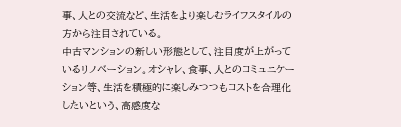事、人との交流など、生活をより楽しむライフスタイルの方から注目されている。
中古マンションの新しい形態として、注目度が上がっているリノベーション。オシャレ、食事、人とのコミュニケーション等、生活を積極的に楽しみつつもコストを合理化したいという、高感度な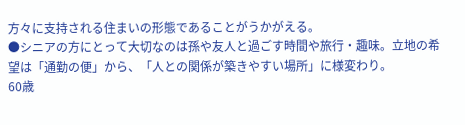方々に支持される住まいの形態であることがうかがえる。
●シニアの方にとって大切なのは孫や友人と過ごす時間や旅行・趣味。立地の希望は「通勤の便」から、「人との関係が築きやすい場所」に様変わり。
60歳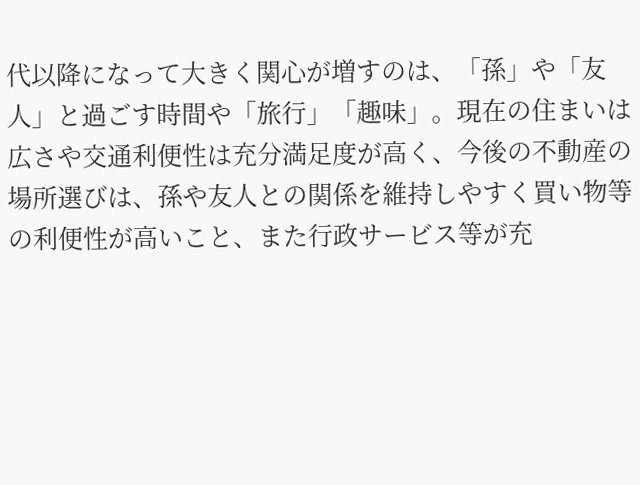代以降になって大きく関心が増すのは、「孫」や「友人」と過ごす時間や「旅行」「趣味」。現在の住まいは広さや交通利便性は充分満足度が高く、今後の不動産の場所選びは、孫や友人との関係を維持しやすく買い物等の利便性が高いこと、また行政サービス等が充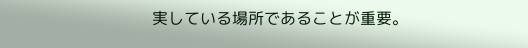実している場所であることが重要。